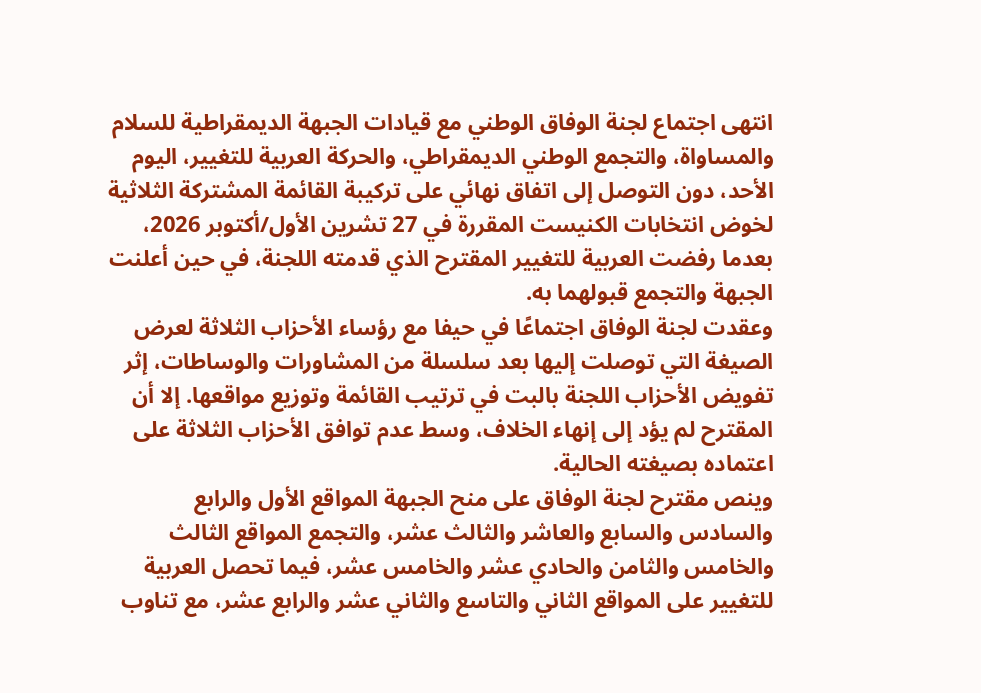انتهى اجتماع لجنة الوفاق الوطني مع قيادات الجبهة الديمقراطية للسلام والمساواة، والتجمع الوطني الديمقراطي، والحركة العربية للتغيير، اليوم الأحد، دون التوصل إلى اتفاق نهائي على تركيبة القائمة المشتركة الثلاثية لخوض انتخابات الكنيست المقررة في 27 تشرين الأول/أكتوبر 2026، بعدما رفضت العربية للتغيير المقترح الذي قدمته اللجنة، في حين أعلنت الجبهة والتجمع قبولهما به.
وعقدت لجنة الوفاق اجتماعًا في حيفا مع رؤساء الأحزاب الثلاثة لعرض الصيغة التي توصلت إليها بعد سلسلة من المشاورات والوساطات، إثر تفويض الأحزاب اللجنة بالبت في ترتيب القائمة وتوزيع مواقعها. إلا أن المقترح لم يؤد إلى إنهاء الخلاف، وسط عدم توافق الأحزاب الثلاثة على اعتماده بصيغته الحالية.
وينص مقترح لجنة الوفاق على منح الجبهة المواقع الأول والرابع والسادس والسابع والعاشر والثالث عشر، والتجمع المواقع الثالث والخامس والثامن والحادي عشر والخامس عشر، فيما تحصل العربية للتغيير على المواقع الثاني والتاسع والثاني عشر والرابع عشر، مع تناوب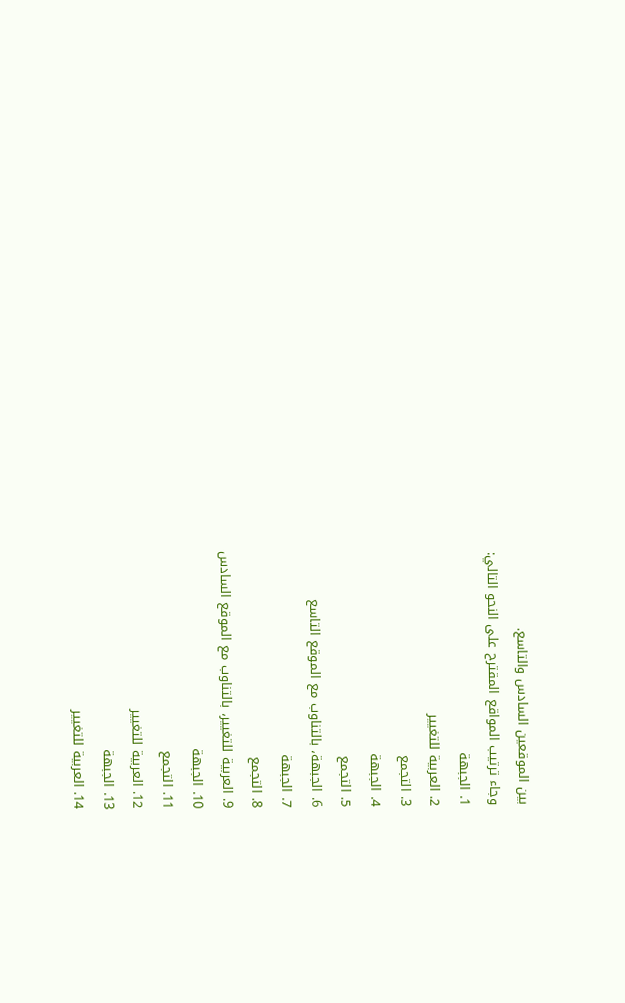بين الموقعين السادس والتاسع.
وجاء ترتيب المواقع المقترح على النحو التالي:
1. الجبهة
2. العربية للتغيير
3. التجمع
4. الجبهة
5. التجمع
6. الجبهة، بالتناوب مع الموقع التاسع
7. الجبهة
8. التجمع
9. العربية للتغيير، بالتناوب مع الموقع السادس
10. الجبهة
11. التجمع
12. العربية للتغيير
13. الجبهة
14. العربية للتغيير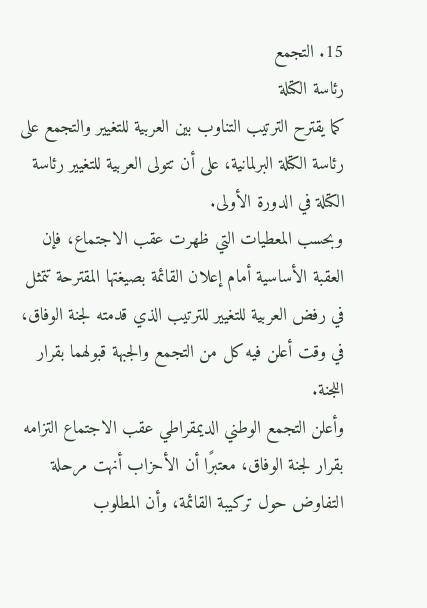15. التجمع
رئاسة الكتلة
كما يقترح الترتيب التناوب بين العربية للتغيير والتجمع على رئاسة الكتلة البرلمانية، على أن تتولى العربية للتغيير رئاسة الكتلة في الدورة الأولى.
وبحسب المعطيات التي ظهرت عقب الاجتماع، فإن العقبة الأساسية أمام إعلان القائمة بصيغتها المقترحة تتمثل في رفض العربية للتغيير للترتيب الذي قدمته لجنة الوفاق، في وقت أعلن فيه كل من التجمع والجبهة قبولهما بقرار اللجنة.
وأعلن التجمع الوطني الديمقراطي عقب الاجتماع التزامه بقرار لجنة الوفاق، معتبرًا أن الأحزاب أنهت مرحلة التفاوض حول تركيبة القائمة، وأن المطلوب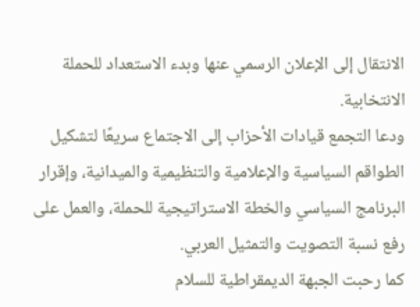الانتقال إلى الإعلان الرسمي عنها وبدء الاستعداد للحملة الانتخابية.
ودعا التجمع قيادات الأحزاب إلى الاجتماع سريعًا لتشكيل الطواقم السياسية والإعلامية والتنظيمية والميدانية، وإقرار البرنامج السياسي والخطة الاستراتيجية للحملة، والعمل على رفع نسبة التصويت والتمثيل العربي.
كما رحبت الجبهة الديمقراطية للسلام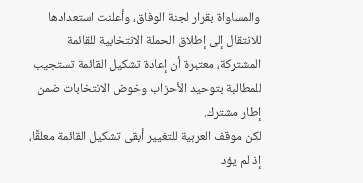والمساواة بقرار لجنة الوفاق، وأعلنت استعدادها للانتقال إلى إطلاق الحملة الانتخابية للقائمة المشتركة، معتبرة أن إعادة تشكيل القائمة تستجيب للمطالبة بتوحيد الأحزاب وخوض الانتخابات ضمن إطار مشترك.
لكن موقف العربية للتغيير أبقى تشكيل القائمة معلقًا، إذ لم يؤد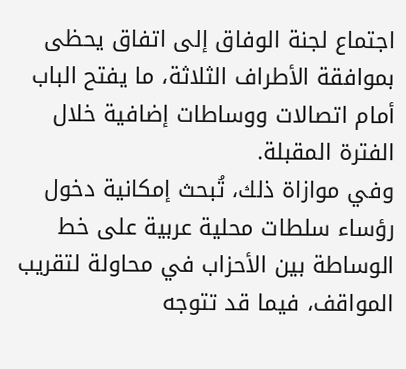اجتماع لجنة الوفاق إلى اتفاق يحظى بموافقة الأطراف الثلاثة، ما يفتح الباب أمام اتصالات ووساطات إضافية خلال الفترة المقبلة.
وفي موازاة ذلك، تُبحث إمكانية دخول رؤساء سلطات محلية عربية على خط الوساطة بين الأحزاب في محاولة لتقريب المواقف، فيما قد تتوجه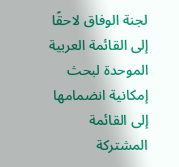لجنة الوفاق لاحقًا إلى القائمة العربية الموحدة لبحث إمكانية انضمامها إلى القائمة المشتركة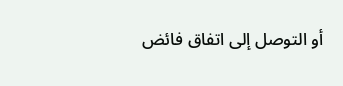أو التوصل إلى اتفاق فائض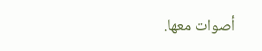أصوات معها.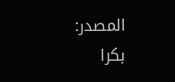المصدر:
بكرا